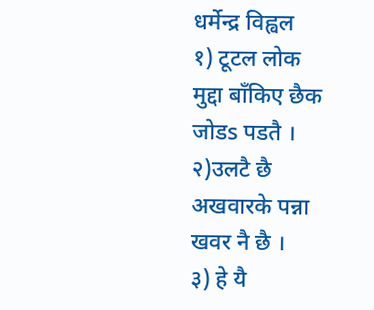धर्मेन्द्र विह्वल
१) टूटल लोक
मुद्दा बाँकिए छैक
जोडs पडतै ।
२)उलटै छै
अखवारके पन्ना
खवर नै छै ।
३) हे यै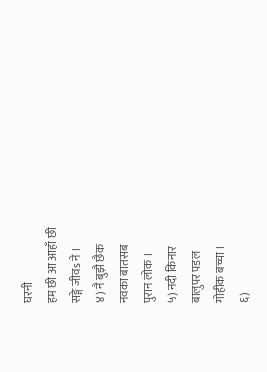घरनी
हम छी आ आहाँ छी
सङ्गे जीवs ने ।
४) नै बुझै छैक
नवका बातसब
पुरान लोक ।
५) नदी किनार
बालुपर पडल
गोहीक बच्चा ।
६)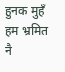हुनक मुहँ
हम भ्रमित नै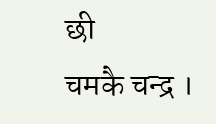छी
चमकै चन्द्र ।